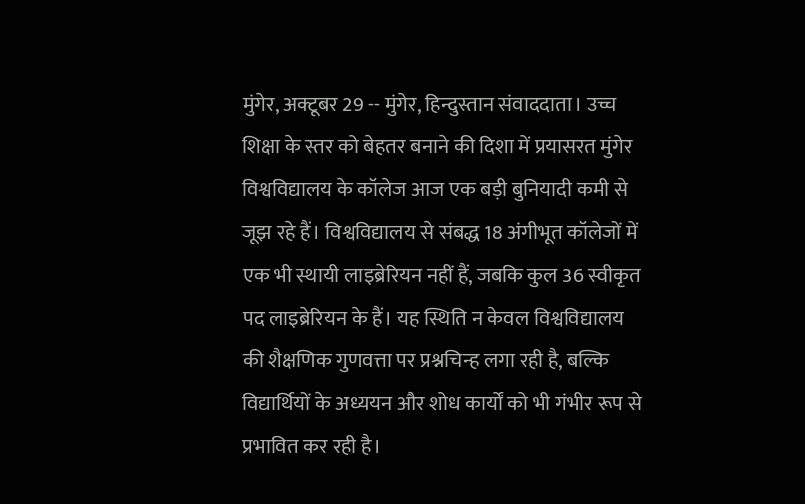मुंगेर, अक्टूबर 29 -- मुंगेर, हिन्दुस्तान संवाददाता। उच्च शिक्षा के स्तर को बेहतर बनाने की दिशा में प्रयासरत मुंगेर विश्वविद्यालय के कॉलेज आज एक बड़ी बुनियादी कमी से जूझ रहे हैं। विश्वविद्यालय से संबद्ध 18 अंगीभूत कॉलेजों में एक भी स्थायी लाइब्रेरियन नहीं हैं, जबकि कुल 36 स्वीकृत पद लाइब्रेरियन के हैं। यह स्थिति न केवल विश्वविद्यालय की शैक्षणिक गुणवत्ता पर प्रश्नचिन्ह लगा रही है, बल्कि विद्यार्थियों के अध्ययन और शोध कार्यों को भी गंभीर रूप से प्रभावित कर रही है।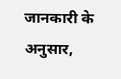जानकारी के अनुसार,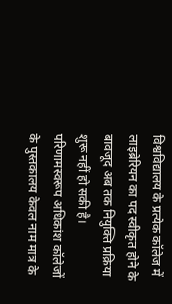विश्वविद्यालय के प्रत्येक कॉलेज में लाइब्रेरियन का पद स्वीकृत होने के बावजूद अब तक नियुक्ति प्रक्रिया शुरू नहीं हो सकी है। परिणामस्वरूप अधिकांश कॉलेजों के पुस्तकालय केवल नाम मात्र के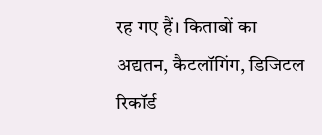रह गए हैं। किताबों का अद्यतन, कैटलॉगिंग, डिजिटल रिकॉर्ड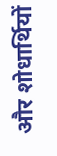और शोधार्थियों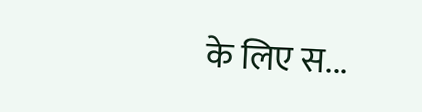के लिए स...